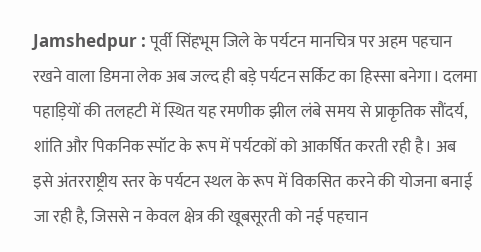Jamshedpur : पूर्वी सिंहभूम जिले के पर्यटन मानचित्र पर अहम पहचान रखने वाला डिमना लेक अब जल्द ही बड़े पर्यटन सर्किट का हिस्सा बनेगा। दलमा पहाड़ियों की तलहटी में स्थित यह रमणीक झील लंबे समय से प्राकृतिक सौंदर्य, शांति और पिकनिक स्पॉट के रूप में पर्यटकों को आकर्षित करती रही है। अब इसे अंतरराष्ट्रीय स्तर के पर्यटन स्थल के रूप में विकसित करने की योजना बनाई जा रही है, जिससे न केवल क्षेत्र की खूबसूरती को नई पहचान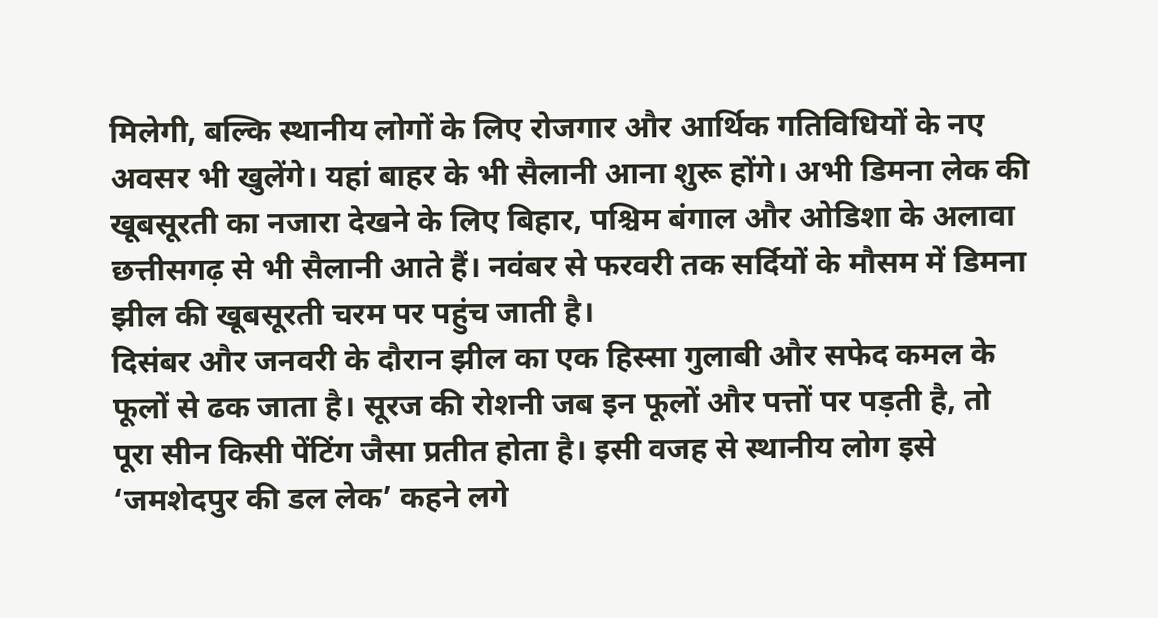मिलेगी, बल्कि स्थानीय लोगों के लिए रोजगार और आर्थिक गतिविधियों के नए अवसर भी खुलेंगे। यहां बाहर के भी सैलानी आना शुरू होंगे। अभी डिमना लेक की खूबसूरती का नजारा देखने के लिए बिहार, पश्चिम बंगाल और ओडिशा के अलावा छत्तीसगढ़ से भी सैलानी आते हैं। नवंबर से फरवरी तक सर्दियों के मौसम में डिमना झील की खूबसूरती चरम पर पहुंच जाती है।
दिसंबर और जनवरी के दौरान झील का एक हिस्सा गुलाबी और सफेद कमल के फूलों से ढक जाता है। सूरज की रोशनी जब इन फूलों और पत्तों पर पड़ती है, तो पूरा सीन किसी पेंटिंग जैसा प्रतीत होता है। इसी वजह से स्थानीय लोग इसे ‘जमशेदपुर की डल लेक’ कहने लगे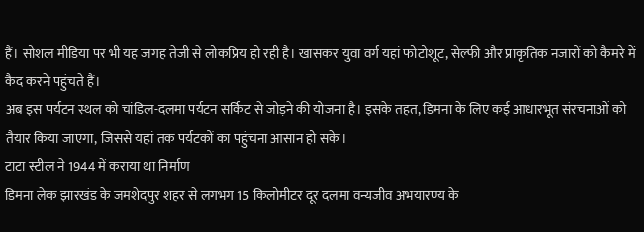हैं। सोशल मीडिया पर भी यह जगह तेजी से लोकप्रिय हो रही है। खासकर युवा वर्ग यहां फोटोशूट, सेल्फी और प्राकृतिक नजारों को कैमरे में कैद करने पहुंचते हैं।
अब इस पर्यटन स्थल को चांडिल-दलमा पर्यटन सर्किट से जोड़ने की योजना है। इसके तहत, डिमना के लिए कई आधारभूत संरचनाओं को तैयार किया जाएगा, जिससे यहां तक पर्यटकों का पहुंचना आसान हो सके।
टाटा स्टील ने 1944 में कराया था निर्माण
डिमना लेक झारखंड के जमशेदपुर शहर से लगभग 15 किलोमीटर दूर दलमा वन्यजीव अभयारण्य के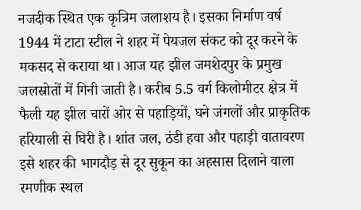नजदीक स्थित एक कृत्रिम जलाशय है। इसका निर्माण वर्ष 1944 में टाटा स्टील ने शहर में पेयजल संकट को दूर करने के मकसद से कराया था। आज यह झील जमशेदपुर के प्रमुख जलस्रोतों में गिनी जाती है। करीब 5.5 वर्ग किलोमीटर क्षेत्र में फैली यह झील चारों ओर से पहाड़ियों, घने जंगलों और प्राकृतिक हरियाली से घिरी है। शांत जल, ठंडी हवा और पहाड़ी वातावरण इसे शहर की भागदौड़ से दूर सुकून का अहसास दिलाने वाला रमणीक स्थल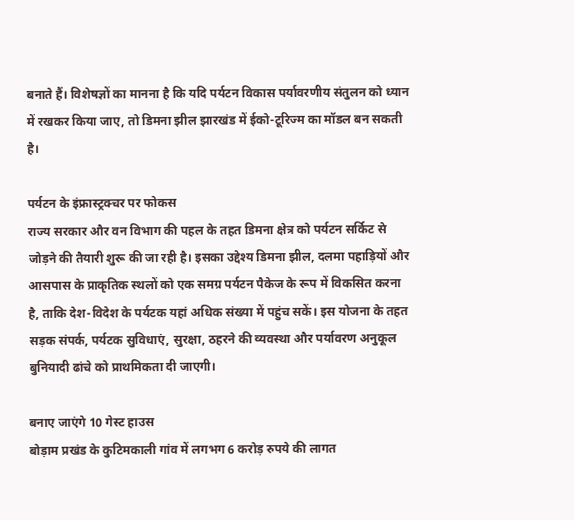बनाते हैं। विशेषज्ञों का मानना है कि यदि पर्यटन विकास पर्यावरणीय संतुलन को ध्यान में रखकर किया जाए, तो डिमना झील झारखंड में ईको-टूरिज्म का मॉडल बन सकती है।

पर्यटन के इंफ्रास्ट्रक्चर पर फोकस
राज्य सरकार और वन विभाग की पहल के तहत डिमना क्षेत्र को पर्यटन सर्किट से जोड़ने की तैयारी शुरू की जा रही है। इसका उद्देश्य डिमना झील, दलमा पहाड़ियों और आसपास के प्राकृतिक स्थलों को एक समग्र पर्यटन पैकेज के रूप में विकसित करना है, ताकि देश-विदेश के पर्यटक यहां अधिक संख्या में पहुंच सकें। इस योजना के तहत सड़क संपर्क, पर्यटक सुविधाएं, सुरक्षा, ठहरने की व्यवस्था और पर्यावरण अनुकूल बुनियादी ढांचे को प्राथमिकता दी जाएगी।

बनाए जाएंगे 10 गेस्ट हाउस
बोड़ाम प्रखंड के कुटिमकाली गांव में लगभग 6 करोड़ रुपये की लागत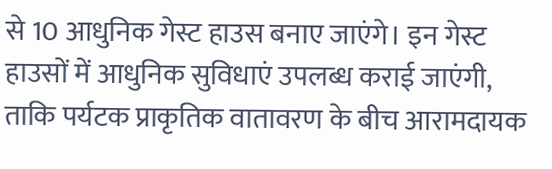से 10 आधुनिक गेस्ट हाउस बनाए जाएंगे। इन गेस्ट हाउसों में आधुनिक सुविधाएं उपलब्ध कराई जाएंगी, ताकि पर्यटक प्राकृतिक वातावरण के बीच आरामदायक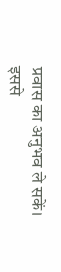प्रवास का अनुभव ले सकें। इससे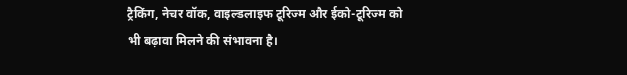ट्रैकिंग, नेचर वॉक, वाइल्डलाइफ टूरिज्म और ईको-टूरिज्म को भी बढ़ावा मिलने की संभावना है।